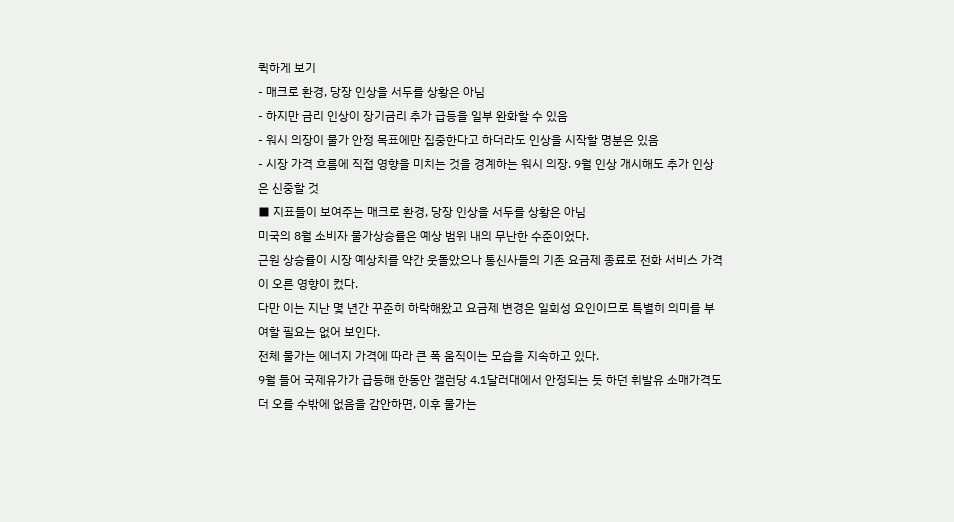퀵하게 보기
- 매크로 환경, 당장 인상을 서두를 상황은 아님
- 하지만 금리 인상이 장기금리 추가 급등을 일부 완화할 수 있음
- 워시 의장이 물가 안정 목표에만 집중한다고 하더라도 인상을 시작할 명분은 있음
- 시장 가격 흐름에 직접 영향을 미치는 것을 경계하는 워시 의장. 9월 인상 개시해도 추가 인상은 신중할 것
■ 지표들이 보여주는 매크로 환경, 당장 인상을 서두를 상황은 아님
미국의 8월 소비자 물가상승률은 예상 범위 내의 무난한 수준이었다.
근원 상승률이 시장 예상치를 약간 웃돌았으나 통신사들의 기존 요금제 종료로 전화 서비스 가격이 오른 영향이 컸다.
다만 이는 지난 몇 년간 꾸준히 하락해왔고 요금제 변경은 일회성 요인이므로 특별히 의미를 부여할 필요는 없어 보인다.
전체 물가는 에너지 가격에 따라 큰 폭 움직이는 모습을 지속하고 있다.
9월 들어 국제유가가 급등해 한동안 갤런당 4.1달러대에서 안정되는 듯 하던 휘발유 소매가격도 더 오를 수밖에 없음을 감안하면, 이후 물가는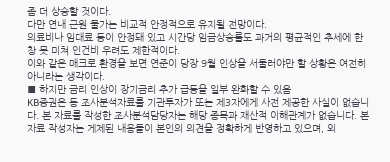좀 더 상승할 것이다.
다만 연내 근원 물가는 비교적 안정적으로 유지될 전망이다.
의료비나 임대료 등이 안정돼 있고 시간당 임금상승률도 과거의 평균적인 추세에 한창 못 미쳐 인건비 우려도 제한적이다.
이와 같은 매크로 환경을 보면 연준이 당장 9월 인상을 서둘러야만 할 상황은 여전히 아니라는 생각이다.
■ 하지만 금리 인상이 장기금리 추가 급등을 일부 완화할 수 있음
KB증권은 동 조사분석자료를 기관투자가 또는 제3자에게 사전 제공한 사실이 없습니다. 본 자료를 작성한 조사분석담당자는 해당 종목과 재산적 이해관계가 없습니다. 본 자료 작성자는 게제된 내용들이 본인의 의견을 정확하게 반영하고 있으며, 외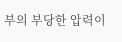부의 부당한 압력이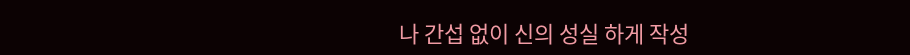나 간섭 없이 신의 성실 하게 작성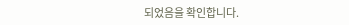되었음을 확인합니다.